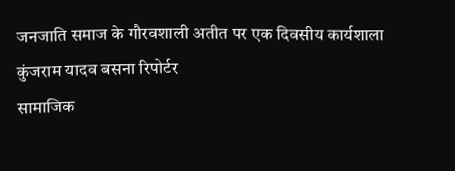जनजाति समाज के गौरवशाली अतीत पर एक दिवसीय कार्यशाला
कुंजराम यादव बसना रिपोर्टर
सामाजिक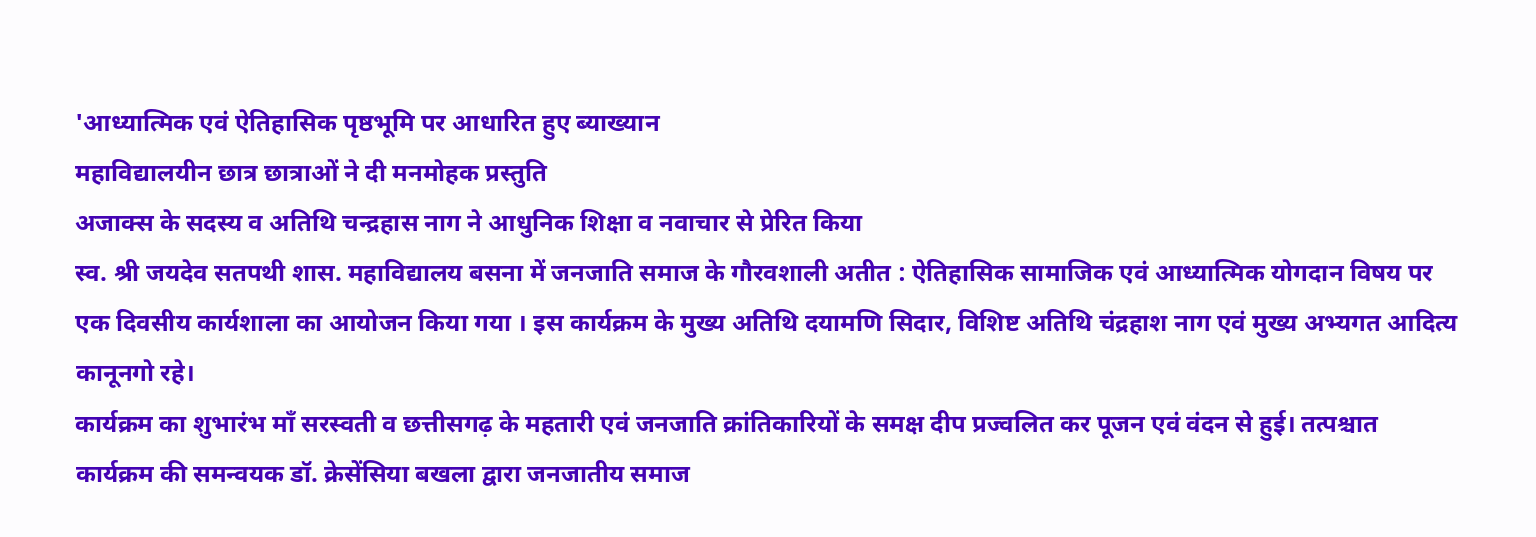'आध्यात्मिक एवं ऐतिहासिक पृष्ठभूमि पर आधारित हुए ब्याख्यान
महाविद्यालयीन छात्र छात्राओं ने दी मनमोहक प्रस्तुति
अजाक्स के सदस्य व अतिथि चन्द्रहास नाग ने आधुनिक शिक्षा व नवाचार से प्रेरित किया
स्व. श्री जयदेव सतपथी शास. महाविद्यालय बसना में जनजाति समाज के गौरवशाली अतीत : ऐतिहासिक सामाजिक एवं आध्यात्मिक योगदान विषय पर एक दिवसीय कार्यशाला का आयोजन किया गया । इस कार्यक्रम के मुख्य अतिथि दयामणि सिदार, विशिष्ट अतिथि चंद्रहाश नाग एवं मुख्य अभ्यगत आदित्य कानूनगो रहे।
कार्यक्रम का शुभारंभ माँ सरस्वती व छत्तीसगढ़ के महतारी एवं जनजाति क्रांतिकारियों के समक्ष दीप प्रज्वलित कर पूजन एवं वंदन से हुई। तत्पश्चात कार्यक्रम की समन्वयक डॉ. क्रेसेंसिया बखला द्वारा जनजातीय समाज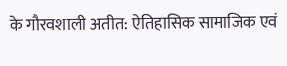के गौरवशाली अतीत: ऐतिहासिक सामाजिक एवं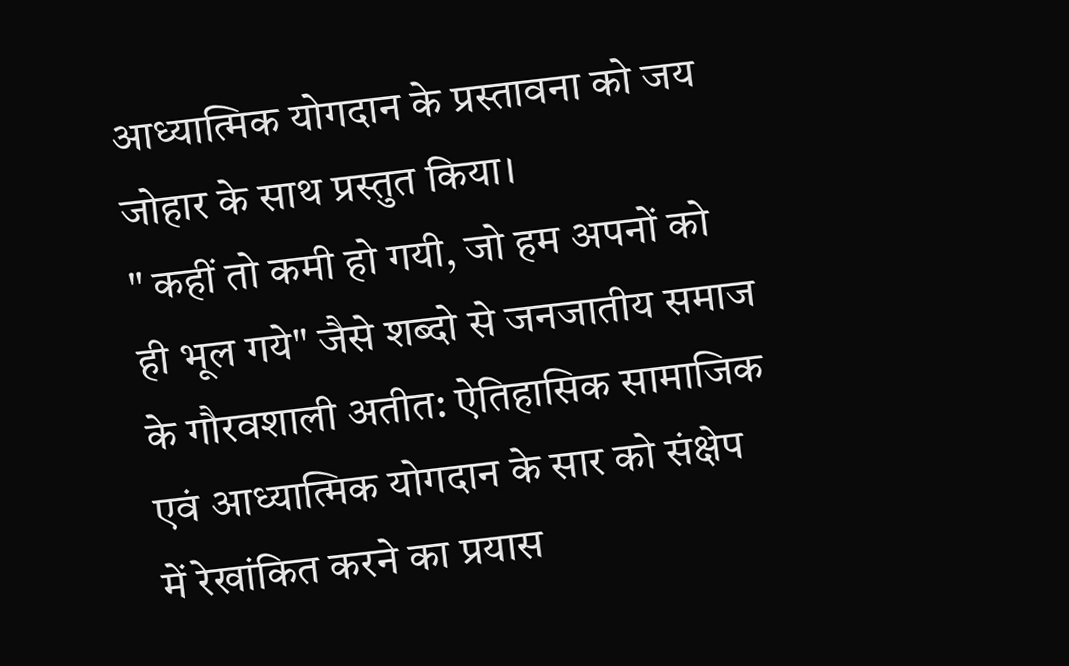आध्यात्मिक योगदान के प्रस्तावना को जय जोहार के साथ प्रस्तुत किया।
" कहीं तो कमी हो गयी, जो हम अपनों को ही भूल गये" जैसे शब्दो से जनजातीय समाज के गौरवशाली अतीत: ऐतिहासिक सामाजिक एवं आध्यात्मिक योगदान के सार को संक्षेप में रेखांकित करने का प्रयास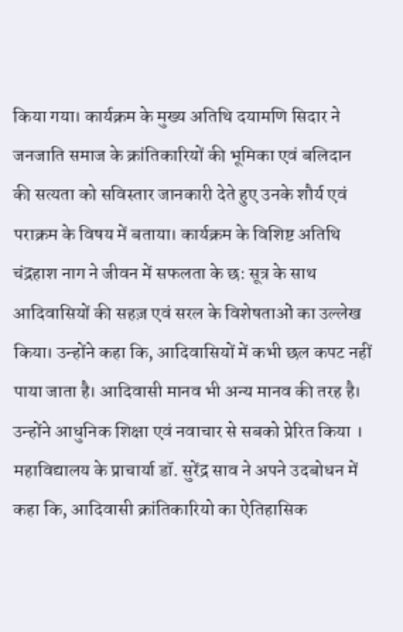किया गया। कार्यक्रम के मुख्य अतिथि दयामणि सिदार ने जनजाति समाज के क्रांतिकारियों की भूमिका एवं बलिदान की सत्यता को सविस्तार जानकारी देते हुए उनके शौर्य एवं पराक्रम के विषय में बताया। कार्यक्रम के विशिष्ट अतिथि चंद्रहाश नाग ने जीवन में सफलता के छ: सूत्र के साथ आदिवासियों की सहज़ एवं सरल के विशेषताओं का उल्लेख किया। उन्होंने कहा कि, आदिवासियों में कभी छल कपट नहीं पाया जाता है। आदिवासी मानव भी अन्य मानव की तरह है। उन्होंने आधुनिक शिक्षा एवं नवाचार से सबको प्रेरित किया । महाविद्यालय के प्राचार्या डॉ. सुरेंद्र साव ने अपने उदबोधन में कहा कि, आदिवासी क्रांतिकारियो का ऐतिहासिक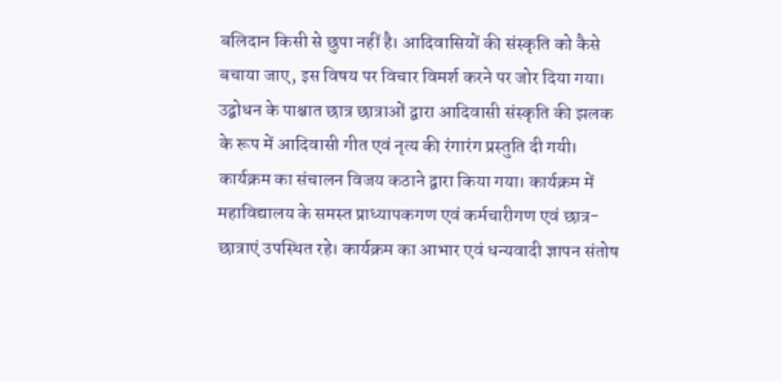बलिदान किसी से छुपा नहीं है। आदिवासियों की संस्कृति को कैसे बचाया जाए, इस विषय पर विचार विमर्श करने पर जोर दिया गया। उद्बोधन के पाश्चात छात्र छात्राओं द्वारा आदिवासी संस्कृति की झलक के रूप में आदिवासी गीत एवं नृत्य की रंगारंग प्रस्तुति दी गयी। कार्यक्रम का संचालन विजय कठाने द्वारा किया गया। कार्यक्रम में महाविद्यालय के समस्त प्राध्यापकगण एवं कर्मचारीगण एवं छात्र- छात्राएं उपस्थित रहे। कार्यक्रम का आभार एवं धन्यवादी ज्ञापन संतोष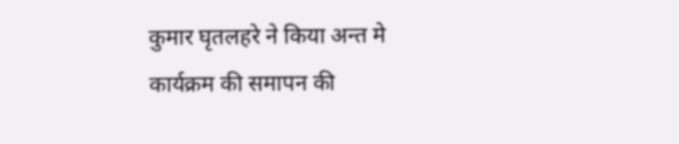कुमार घृतलहरे ने किया अन्त मे कार्यक्रम की समापन की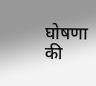घोषणा की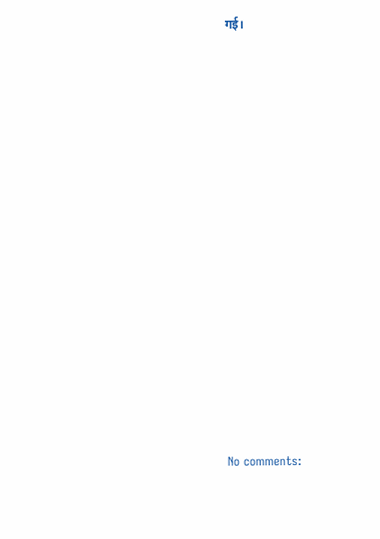गई।


















No comments: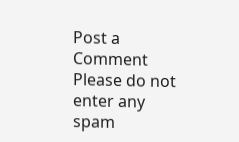Post a Comment
Please do not enter any spam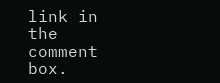link in the comment box.